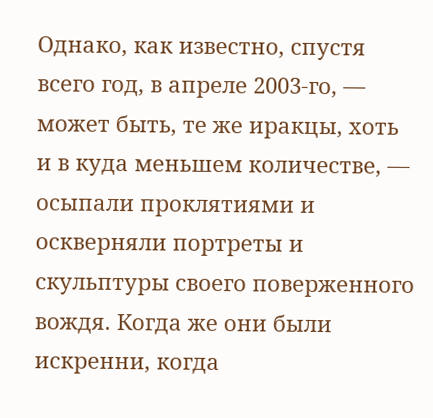Однако, как известно, спустя всего год, в апреле 2003-го, — может быть, те же иракцы, хоть и в куда меньшем количестве, — осыпали проклятиями и оскверняли портреты и скульптуры своего поверженного вождя. Когда же они были искренни, когда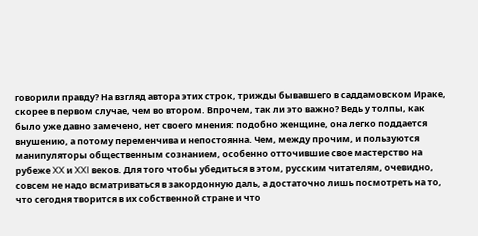говорили правду? На взгляд автора этих строк, трижды бывавшего в саддамовском Ираке, скорее в первом случае, чем во втором. Впрочем, так ли это важно? Ведь у толпы, как было уже давно замечено, нет своего мнения: подобно женщине, она легко поддается внушению, а потому переменчива и непостоянна. Чем, между прочим, и пользуются манипуляторы общественным сознанием, особенно отточившие свое мастерство на рубеже XX и XXI веков. Для того чтобы убедиться в этом, русским читателям, очевидно, совсем не надо всматриваться в закордонную даль, а достаточно лишь посмотреть на то, что сегодня творится в их собственной стране и что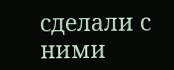сделали с ними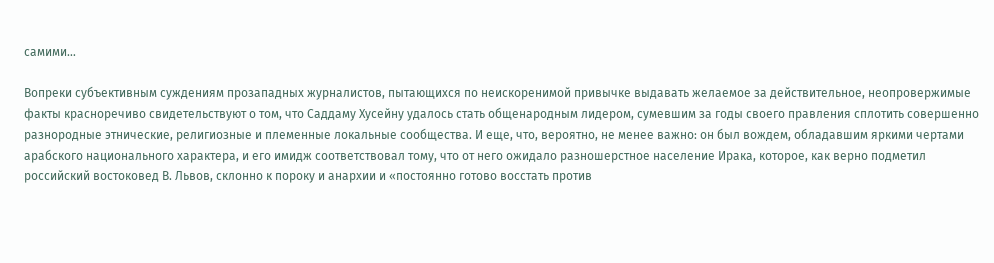самими…

Вопреки субъективным суждениям прозападных журналистов, пытающихся по неискоренимой привычке выдавать желаемое за действительное, неопровержимые факты красноречиво свидетельствуют о том, что Саддаму Хусейну удалось стать общенародным лидером, сумевшим за годы своего правления сплотить совершенно разнородные этнические, религиозные и племенные локальные сообщества. И еще, что, вероятно, не менее важно: он был вождем, обладавшим яркими чертами арабского национального характера, и его имидж соответствовал тому, что от него ожидало разношерстное население Ирака, которое, как верно подметил российский востоковед В. Львов, склонно к пороку и анархии и «постоянно готово восстать против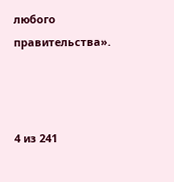любого правительства».



4 из 241